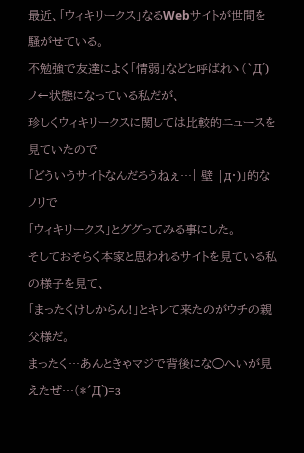最近、「ウィキリークス」なるWebサイトが世間を騒がせている。
不勉強で友達によく「情弱」などと呼ばれヽ(`Д´)ノ←状態になっている私だが、
珍しくウィキリークスに関しては比較的ニュースを見ていたので
「どういうサイトなんだろうねぇ…| 壁 |д・)」的なノリで
「ウィキリークス」とググってみる事にした。
そしておそらく本家と思われるサイトを見ている私の様子を見て、
「まったくけしからん!」とキレて来たのがウチの親父様だ。
まったく…あんときゃマジで背後にな◯へいが見えたぜ…(*´Д`)=з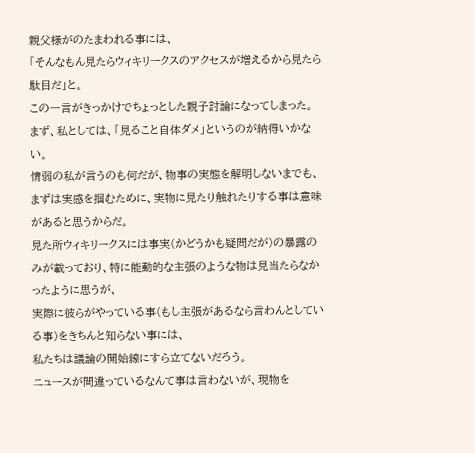親父様がのたまわれる事には、
「そんなもん見たらウィキリークスのアクセスが増えるから見たら駄目だ」と。
この一言がきっかけでちょっとした親子討論になってしまった。
まず、私としては、「見ること自体ダメ」というのが納得いかない。
情弱の私が言うのも何だが、物事の実態を解明しないまでも、まずは実感を掴むために、実物に見たり触れたりする事は意味があると思うからだ。
見た所ウィキリークスには事実(かどうかも疑問だが)の暴露のみが載っており、特に能動的な主張のような物は見当たらなかったように思うが、
実際に彼らがやっている事(もし主張があるなら言わんとしている事)をきちんと知らない事には、
私たちは議論の開始線にすら立てないだろう。
ニュースが間違っているなんて事は言わないが、現物を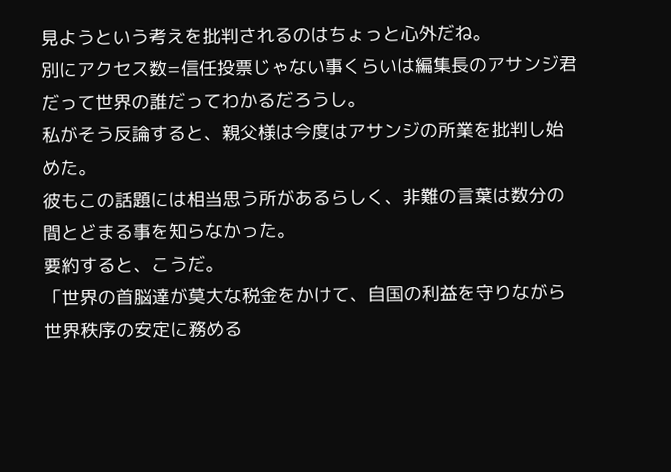見ようという考えを批判されるのはちょっと心外だね。
別にアクセス数=信任投票じゃない事くらいは編集長のアサンジ君だって世界の誰だってわかるだろうし。
私がそう反論すると、親父様は今度はアサンジの所業を批判し始めた。
彼もこの話題には相当思う所があるらしく、非難の言葉は数分の間とどまる事を知らなかった。
要約すると、こうだ。
「世界の首脳達が莫大な税金をかけて、自国の利益を守りながら世界秩序の安定に務める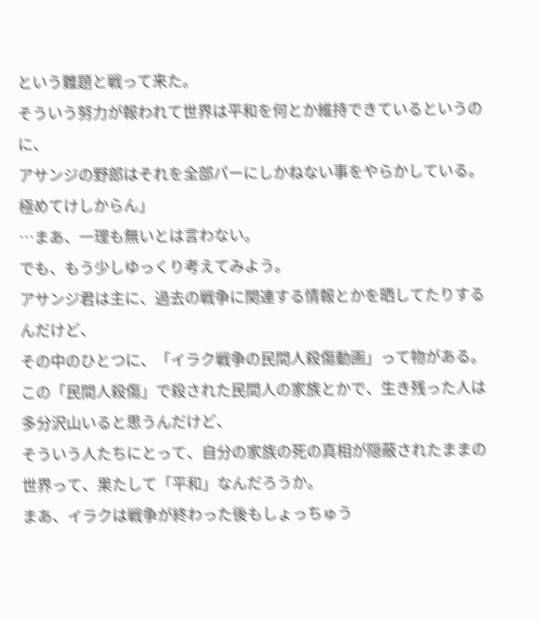という難題と戦って来た。
そういう努力が報われて世界は平和を何とか維持できているというのに、
アサンジの野郎はそれを全部パーにしかねない事をやらかしている。極めてけしからん」
…まあ、一理も無いとは言わない。
でも、もう少しゆっくり考えてみよう。
アサンジ君は主に、過去の戦争に関連する情報とかを晒してたりするんだけど、
その中のひとつに、「イラク戦争の民間人殺傷動画」って物がある。
この「民間人殺傷」で殺された民間人の家族とかで、生き残った人は多分沢山いると思うんだけど、
そういう人たちにとって、自分の家族の死の真相が隠蔽されたままの世界って、果たして「平和」なんだろうか。
まあ、イラクは戦争が終わった後もしょっちゅう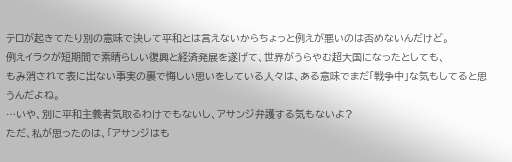テロが起きてたり別の意味で決して平和とは言えないからちょっと例えが悪いのは否めないんだけど。
例えイラクが短期間で素晴らしい復興と経済発展を遂げて、世界がうらやむ超大国になったとしても、
もみ消されて表に出ない事実の裏で悔しい思いをしている人々は、ある意味でまだ「戦争中」な気もしてると思うんだよね。
…いや、別に平和主義者気取るわけでもないし、アサンジ弁護する気もないよ?
ただ、私が思ったのは、「アサンジはも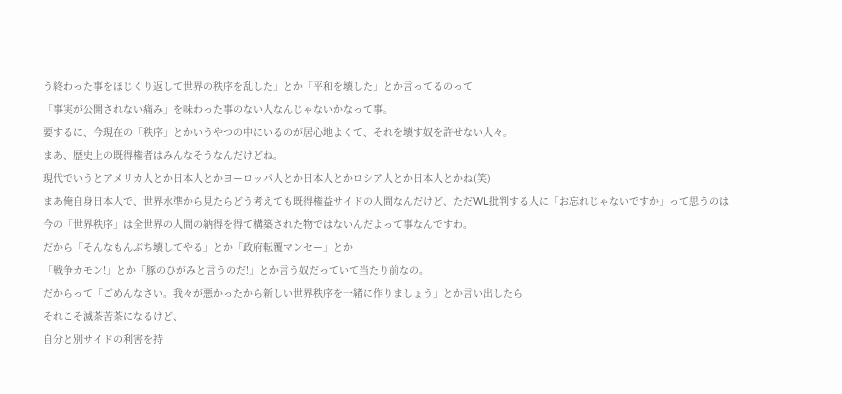う終わった事をほじくり返して世界の秩序を乱した」とか「平和を壊した」とか言ってるのって
「事実が公開されない痛み」を味わった事のない人なんじゃないかなって事。
要するに、今現在の「秩序」とかいうやつの中にいるのが居心地よくて、それを壊す奴を許せない人々。
まあ、歴史上の既得権者はみんなそうなんだけどね。
現代でいうとアメリカ人とか日本人とかヨーロッパ人とか日本人とかロシア人とか日本人とかね(笑)
まあ俺自身日本人で、世界水準から見たらどう考えても既得権益サイドの人間なんだけど、ただWL批判する人に「お忘れじゃないですか」って思うのは
今の「世界秩序」は全世界の人間の納得を得て構築された物ではないんだよって事なんですわ。
だから「そんなもんぶち壊してやる」とか「政府転覆マンセー」とか
「戦争カモン!」とか「豚のひがみと言うのだ!」とか言う奴だっていて当たり前なの。
だからって「ごめんなさい。我々が悪かったから新しい世界秩序を一緒に作りましょう」とか言い出したら
それこそ滅茶苦茶になるけど、
自分と別サイドの利害を持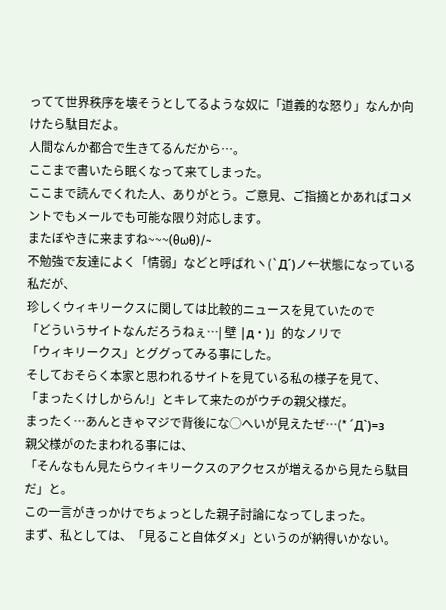ってて世界秩序を壊そうとしてるような奴に「道義的な怒り」なんか向けたら駄目だよ。
人間なんか都合で生きてるんだから…。
ここまで書いたら眠くなって来てしまった。
ここまで読んでくれた人、ありがとう。ご意見、ご指摘とかあればコメントでもメールでも可能な限り対応します。
またぼやきに来ますね~~~(θωθ)/~
不勉強で友達によく「情弱」などと呼ばれヽ(`Д´)ノ←状態になっている私だが、
珍しくウィキリークスに関しては比較的ニュースを見ていたので
「どういうサイトなんだろうねぇ…| 壁 |д・)」的なノリで
「ウィキリークス」とググってみる事にした。
そしておそらく本家と思われるサイトを見ている私の様子を見て、
「まったくけしからん!」とキレて来たのがウチの親父様だ。
まったく…あんときゃマジで背後にな◯へいが見えたぜ…(*´Д`)=з
親父様がのたまわれる事には、
「そんなもん見たらウィキリークスのアクセスが増えるから見たら駄目だ」と。
この一言がきっかけでちょっとした親子討論になってしまった。
まず、私としては、「見ること自体ダメ」というのが納得いかない。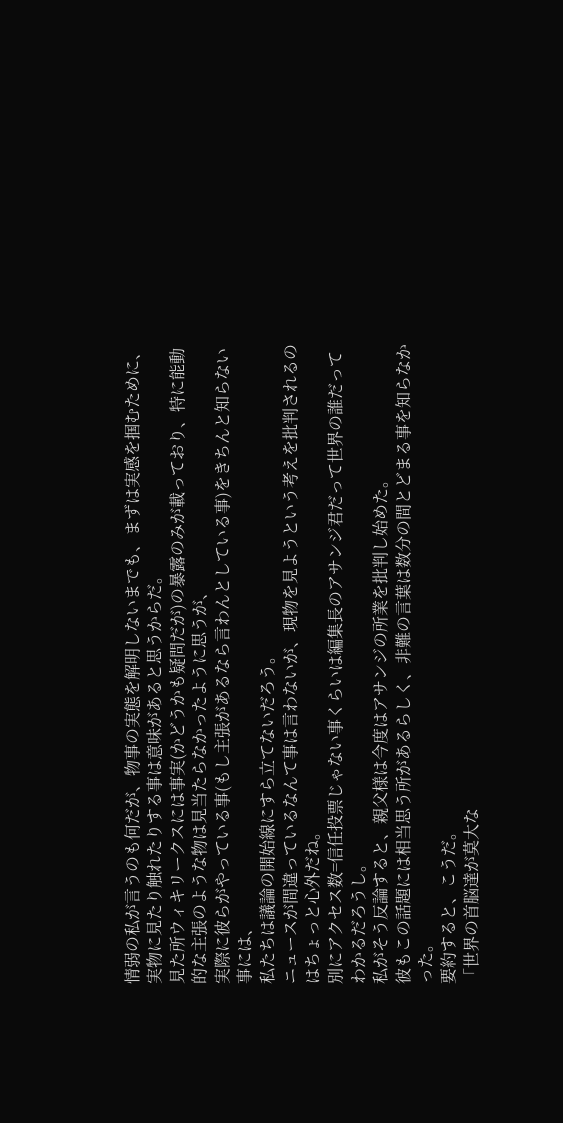情弱の私が言うのも何だが、物事の実態を解明しないまでも、まずは実感を掴むために、実物に見たり触れたりする事は意味があると思うからだ。
見た所ウィキリークスには事実(かどうかも疑問だが)の暴露のみが載っており、特に能動的な主張のような物は見当たらなかったように思うが、
実際に彼らがやっている事(もし主張があるなら言わんとしている事)をきちんと知らない事には、
私たちは議論の開始線にすら立てないだろう。
ニュースが間違っているなんて事は言わないが、現物を見ようという考えを批判されるのはちょっと心外だね。
別にアクセス数=信任投票じゃない事くらいは編集長のアサンジ君だって世界の誰だってわかるだろうし。
私がそう反論すると、親父様は今度はアサンジの所業を批判し始めた。
彼もこの話題には相当思う所があるらしく、非難の言葉は数分の間とどまる事を知らなかった。
要約すると、こうだ。
「世界の首脳達が莫大な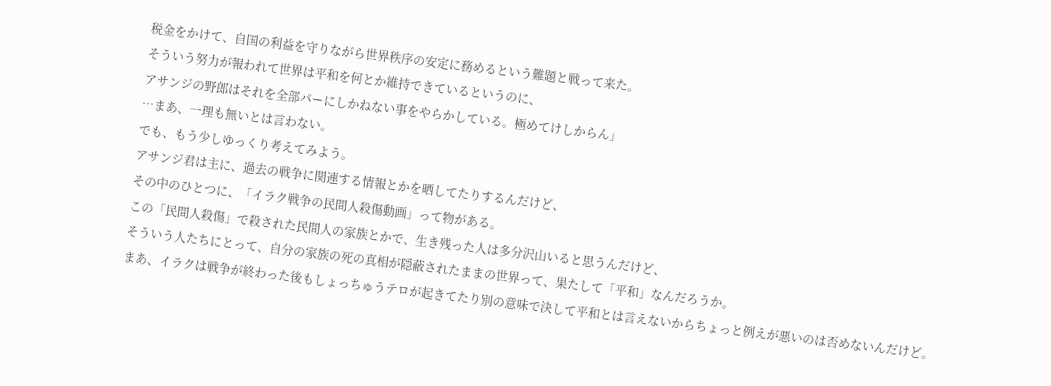税金をかけて、自国の利益を守りながら世界秩序の安定に務めるという難題と戦って来た。
そういう努力が報われて世界は平和を何とか維持できているというのに、
アサンジの野郎はそれを全部パーにしかねない事をやらかしている。極めてけしからん」
…まあ、一理も無いとは言わない。
でも、もう少しゆっくり考えてみよう。
アサンジ君は主に、過去の戦争に関連する情報とかを晒してたりするんだけど、
その中のひとつに、「イラク戦争の民間人殺傷動画」って物がある。
この「民間人殺傷」で殺された民間人の家族とかで、生き残った人は多分沢山いると思うんだけど、
そういう人たちにとって、自分の家族の死の真相が隠蔽されたままの世界って、果たして「平和」なんだろうか。
まあ、イラクは戦争が終わった後もしょっちゅうテロが起きてたり別の意味で決して平和とは言えないからちょっと例えが悪いのは否めないんだけど。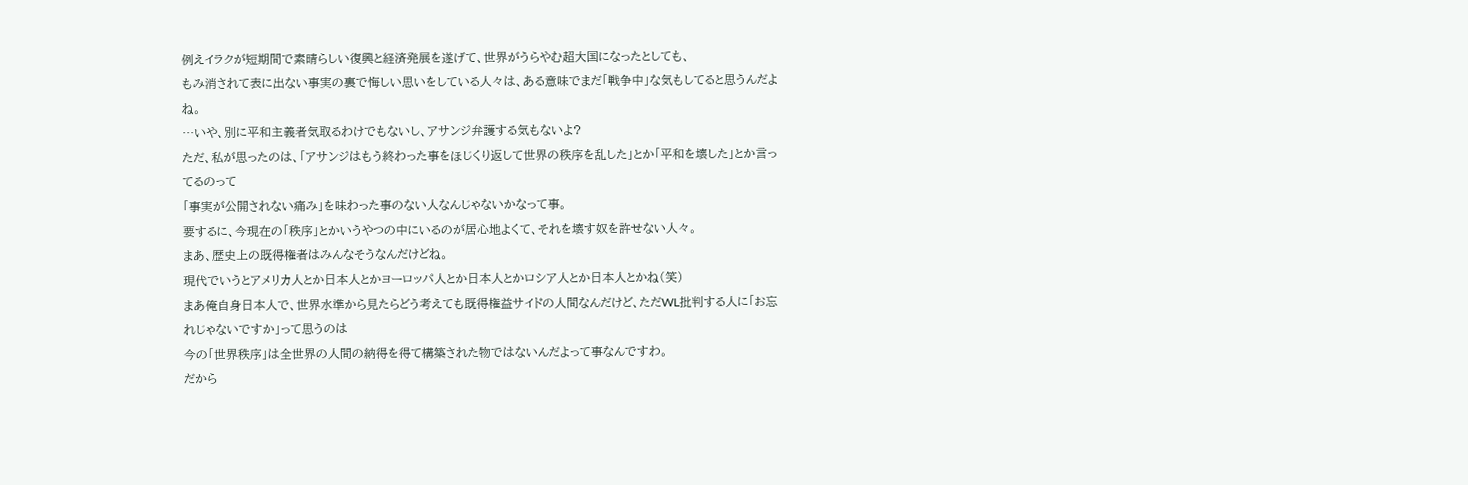例えイラクが短期間で素晴らしい復興と経済発展を遂げて、世界がうらやむ超大国になったとしても、
もみ消されて表に出ない事実の裏で悔しい思いをしている人々は、ある意味でまだ「戦争中」な気もしてると思うんだよね。
…いや、別に平和主義者気取るわけでもないし、アサンジ弁護する気もないよ?
ただ、私が思ったのは、「アサンジはもう終わった事をほじくり返して世界の秩序を乱した」とか「平和を壊した」とか言ってるのって
「事実が公開されない痛み」を味わった事のない人なんじゃないかなって事。
要するに、今現在の「秩序」とかいうやつの中にいるのが居心地よくて、それを壊す奴を許せない人々。
まあ、歴史上の既得権者はみんなそうなんだけどね。
現代でいうとアメリカ人とか日本人とかヨーロッパ人とか日本人とかロシア人とか日本人とかね(笑)
まあ俺自身日本人で、世界水準から見たらどう考えても既得権益サイドの人間なんだけど、ただWL批判する人に「お忘れじゃないですか」って思うのは
今の「世界秩序」は全世界の人間の納得を得て構築された物ではないんだよって事なんですわ。
だから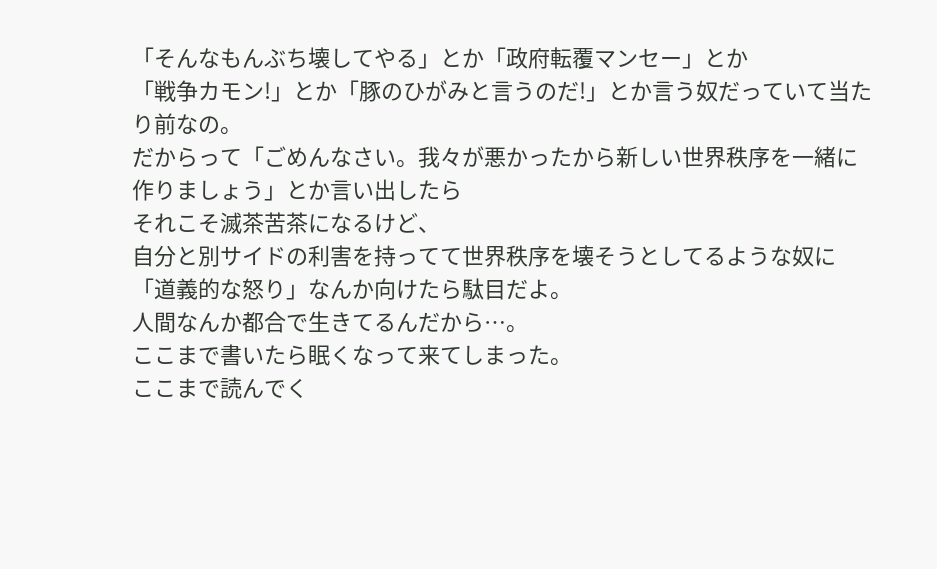「そんなもんぶち壊してやる」とか「政府転覆マンセー」とか
「戦争カモン!」とか「豚のひがみと言うのだ!」とか言う奴だっていて当たり前なの。
だからって「ごめんなさい。我々が悪かったから新しい世界秩序を一緒に作りましょう」とか言い出したら
それこそ滅茶苦茶になるけど、
自分と別サイドの利害を持ってて世界秩序を壊そうとしてるような奴に「道義的な怒り」なんか向けたら駄目だよ。
人間なんか都合で生きてるんだから…。
ここまで書いたら眠くなって来てしまった。
ここまで読んでく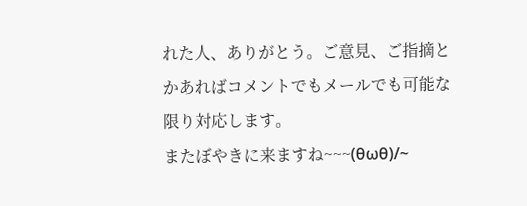れた人、ありがとう。ご意見、ご指摘とかあればコメントでもメールでも可能な限り対応します。
またぼやきに来ますね~~~(θωθ)/~